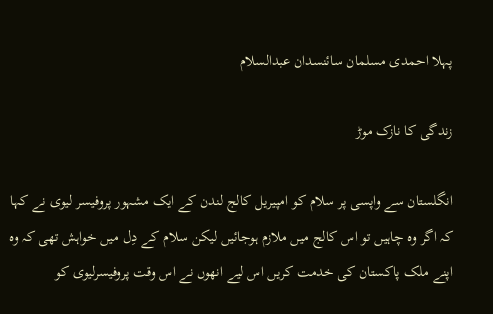پہلا احمدی مسلمان سائنسدان عبدالسلام

زندگی کا نازک موڑ

انگلستان سے واپسی پر سلام کو امپیریل کالج لندن کے ایک مشہور پروفیسر لیوی نے کہا کہ اگر وہ چاہیں تو اس کالج میں ملازم ہوجائیں لیکن سلام کے دِل میں خواہش تھی کہ وہ اپنے ملک پاکستان کی خدمت کریں اس لیے انھوں نے اس وقت پروفیسرلیوی کو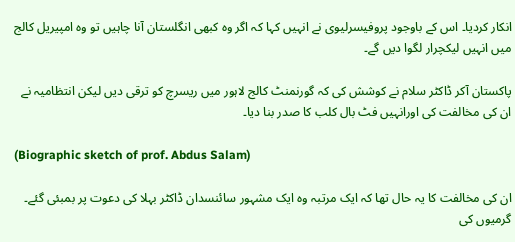انکار کردیا۔ اس کے باوجود پروفیسرلیوی نے انہیں کہا کہ اگر وہ کبھی انگلستان آنا چاہیں تو وہ امپیریل کالج میں انہیں لیکچرار لگوا دیں گے۔

پاکستان آکر ڈاکٹر سلام نے کوشش کی کہ گورنمنٹ کالج لاہور میں ریسرچ کو ترقی دیں لیکن انتظامیہ نے ان کی مخالفت کی اورانہیں فٹ بال کلب کا صدر بنا دیا۔

(Biographic sketch of prof. Abdus Salam)

ان کی مخالفت کا یہ حال تھا کہ ایک مرتبہ وہ ایک مشہور سائنسدان ڈاکٹر بہلا کی دعوت پر بمبئی گئے۔ گرمیوں کی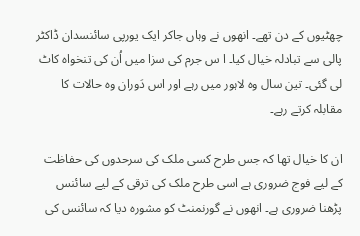چھٹیوں کے دن تھے۔ انھوں نے وہاں جاکر ایک یورپی سائنسدان ڈاکٹر پالی سے تبادلہ خیال کیا۔ ا س جرم کی سزا میں اُن کی تنخواہ کاٹ لی گئی۔ تین سال وہ لاہور میں رہے اور اس دَوران وہ حالات کا مقابلہ کرتے رہے۔

ان کا خیال تھا کہ جس طرح کسی ملک کی سرحدوں کی حفاظت کے لیے فوج ضروری ہے اسی طرح ملک کی ترقی کے لیے سائنس پڑھنا ضروری ہے۔ انھوں نے گورنمنٹ کو مشورہ دیا کہ سائنس کی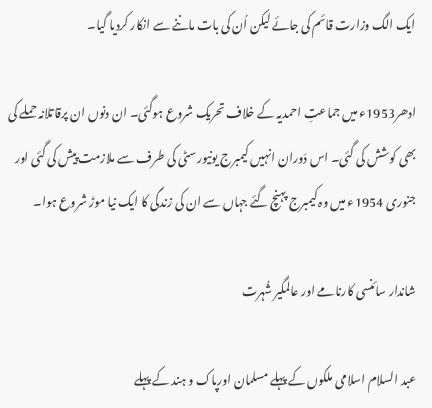ایک الگ وزارت قائم کی جائے لیکن اُن کی بات ماننے سے انکار کردیا گیا۔

ادھر1953ء میں جماعتِ احمدیہ کے خلاف تحریک شروع ہوگئی۔ ان دنوں ان پرقاتلانہ حملے کی بھی کوشش کی گئی۔ اس دَوران انہیں کیمبرج یونیورسٹی کی طرف سے ملازمت پیش کی گئی اور جنوری 1954ء میں وہ کیمبرج پہنچ گئے جہاں سے ان کی زندگی کا ایک نیا موڑ شروع ہوا۔

شاندار سائنسی کارنامے اور عالمگیر شُہرت

عبد السلام اسلامی ملکوں کے پہلے مسلمان اورپاک و ہند کے پہلے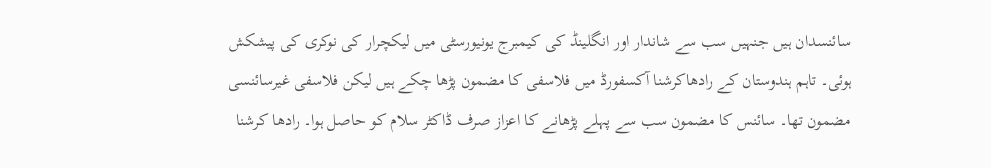سائنسدان ہیں جنہیں سب سے شاندار اور انگلینڈ کی کیمبرج یونیورسٹی میں لیکچرار کی نوکری کی پیشکش ہوئی۔ تاہم ہندوستان کے رادھاکرشنا آکسفورڈ میں فلاسفی کا مضمون پڑھا چکے ہیں لیکن فلاسفی غیرسائنسی مضمون تھا۔ سائنس کا مضمون سب سے پہلے پڑھانے کا اعزاز صرف ڈاکٹر سلام کو حاصل ہوا۔ رادھا کرشنا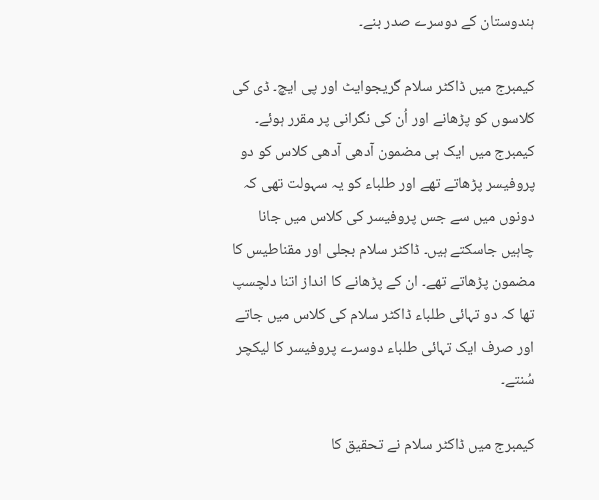ہندوستان کے دوسرے صدر بنے۔

کیمبرج میں ڈاکٹر سلام گریجوایٹ اور پی ایچ۔ ڈی کی کلاسوں کو پڑھانے اور اُن کی نگرانی پر مقرر ہوئے۔ کیمبرج میں ایک ہی مضمون آدھی آدھی کلاس کو دو پروفیسر پڑھاتے تھے اور طلباء کو یہ سہولت تھی کہ دونوں میں سے جس پروفیسر کی کلاس میں جانا چاہیں جاسکتے ہیں۔ ڈاکٹر سلام بجلی اور مقناطیس کا مضمون پڑھاتے تھے۔ ان کے پڑھانے کا انداز اتنا دلچسپ تھا کہ دو تہائی طلباء ڈاکٹر سلام کی کلاس میں جاتے اور صرف ایک تہائی طلباء دوسرے پروفیسر کا لیکچر سُنتے۔

کیمبرج میں ڈاکٹر سلام نے تحقیق کا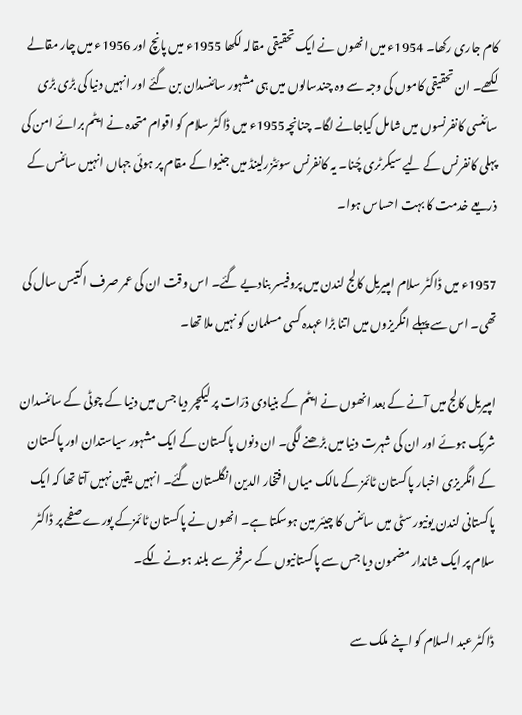کام جاری رکھا۔ 1954ء میں انھوں نے ایک تحقیقی مقالہ لکھا 1955ء میں پانچ اور 1956ء میں چار مقالے لکھے۔ ان تحقیقی کاموں کی وجہ سے وہ چندسالوں میں ہی مشہور سائنسدان بن گئے اور انہیں دنیا کی بڑی بڑی سائنسی کانفرنسوں میں شامل کیاجانے لگا۔ چنانچہ1955ء میں ڈاکٹر سلام کو اقوام متحدہ نے ایٹم برائے امن کی پہلی کانفرنس کے لیے سیکرٹری چُنا۔ یہ کانفرنس سوئٹزرلینڈ میں جنیوا کے مقام پر ہوئی جہاں انہیں سائنس کے ذریعے خدمت کا بہت احساس ہوا۔

1957ء میں ڈاکٹر سلام امپیریل کالج لندن میں پروفیسر بنادیے گئے۔ اس وقت ان کی عمر صرف اکتیس سال کی تھی۔ اس سے پہلے انگریزوں میں اتنا بڑا عہدہ کسی مسلمان کو نہیں ملا تھا۔

امپیریل کالج میں آنے کے بعد انھوں نے ایٹم کے بنیادی ذرّات پر لیکچر دیا جس میں دنیا کے چوٹی کے سائنسدان شریک ہوئے اور ان کی شہرت دنیا میں بڑھنے لگی۔ ان دنوں پاکستان کے ایک مشہور سیاستدان اور پاکستان کے انگریزی اخبار پاکستان ٹائمز کے مالک میاں افتخار الدین انگلستان گئے۔ انہیں یقین نہیں آتا تھا کہ ایک پاکستانی لندن یونیورسٹی میں سائنس کا چیئر مین ہوسکتا ہے۔ انھوں نے پاکستان ٹائمزکے پورے صفحے پر ڈاکٹر سلام پر ایک شاندار مضمون دیا جس سے پاکستانیوں کے سرفخر سے بلند ہونے لگے۔

ڈاکٹر عبد السلام کو اپنے ملک سے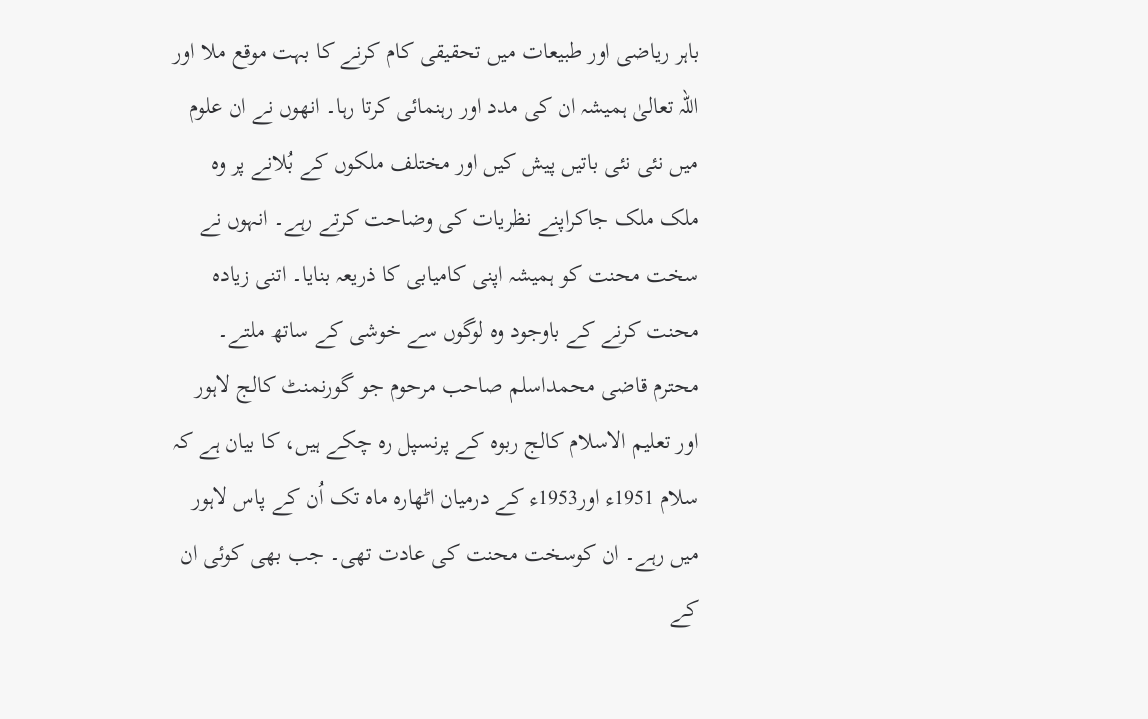باہر ریاضی اور طبیعات میں تحقیقی کام کرنے کا بہت موقع ملا اور اللہ تعالیٰ ہمیشہ ان کی مدد اور رہنمائی کرتا رہا۔ انھوں نے ان علوم میں نئی نئی باتیں پیش کیں اور مختلف ملکوں کے بُلانے پر وہ ملک ملک جاکراپنے نظریات کی وضاحت کرتے رہے۔ انہوں نے سخت محنت کو ہمیشہ اپنی کامیابی کا ذریعہ بنایا۔ اتنی زیادہ محنت کرنے کے باوجود وہ لوگوں سے خوشی کے ساتھ ملتے۔ محترم قاضی محمداسلم صاحب مرحوم جو گورنمنٹ کالج لاہور اور تعلیم الاسلام کالج ربوہ کے پرنسپل رہ چکے ہیں، کا بیان ہے کہ سلام 1951ء اور1953ء کے درمیان اٹھارہ ماہ تک اُن کے پاس لاہور میں رہے۔ ان کوسخت محنت کی عادت تھی۔ جب بھی کوئی ان کے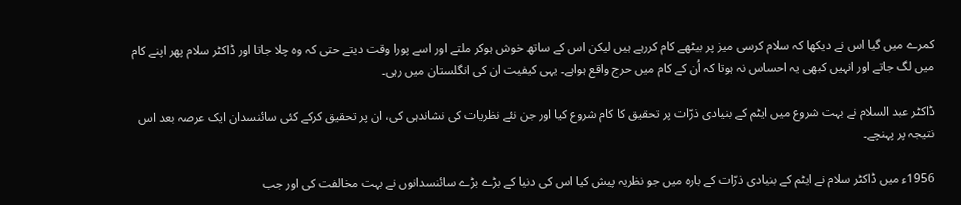کمرے میں گیا اس نے دیکھا کہ سلام کرسی میز پر بیٹھے کام کررہے ہیں لیکن اس کے ساتھ خوش ہوکر ملتے اور اسے پورا وقت دیتے حتی کہ وہ چلا جاتا اور ڈاکٹر سلام پھر اپنے کام میں لگ جاتے اور انہیں کبھی یہ احساس نہ ہوتا کہ اُن کے کام میں حرج واقع ہواہے۔ یہی کیفیت ان کی انگلستان میں رہی۔

ڈاکٹر عبد السلام نے بہت شروع میں ایٹم کے بنیادی ذرّات پر تحقیق کا کام شروع کیا اور جن نئے نظریات کی نشاندہی کی، ان پر تحقیق کرکے کئی سائنسدان ایک عرصہ بعد اس نتیجہ پر پہنچے۔

1956ء میں ڈاکٹر سلام نے ایٹم کے بنیادی ذرّات کے بارہ میں جو نظریہ پیش کیا اس کی دنیا کے بڑے بڑے سائنسدانوں نے بہت مخالفت کی اور جب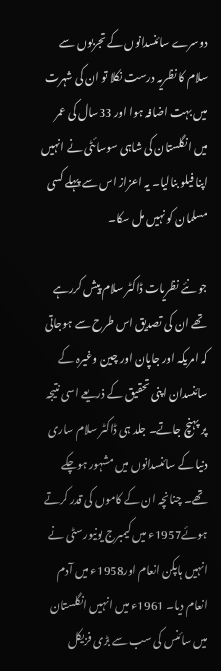دوسرے سائنسدانوں کے تجربوں سے سلام کا نظریہ درست نکلا تو ان کی شہرت میں بہت اضافہ ہوا اور 33سال کی عمر میں انگلستان کی شاہی سوسائٹی نے انہیں اپنا فیلو بنالیا۔ یہ اعزاز اس سے پہلے کسی مسلمان کو نہیں مل سکا۔

جو نئے نظریات ڈاکٹر سلام پیش کررہے تھے ان کی تصدیق اس طرح سے ہوجاتی کہ امریکہ اور جاپان اور چین وغیرہ کے سائنسدان اپنی تحقیق کے ذریعے اسی نتیجہ پر پہنچ جاتے۔ جلد ہی ڈاکٹر سلام ساری دنیا کے سائنسدانوں میں مشہور ہوچکے تھے۔ چنانچہ ان کے کاموں کی قدر کرتے ہوئے1957ء میں کیمبرج یونیورسٹی نے انہیں ہاپکن انعام اور1958ء میں آدم انعام دیا۔ 1961ء میں انہیں انگلستان میں سائنس کی سب سے بڑی فزیکل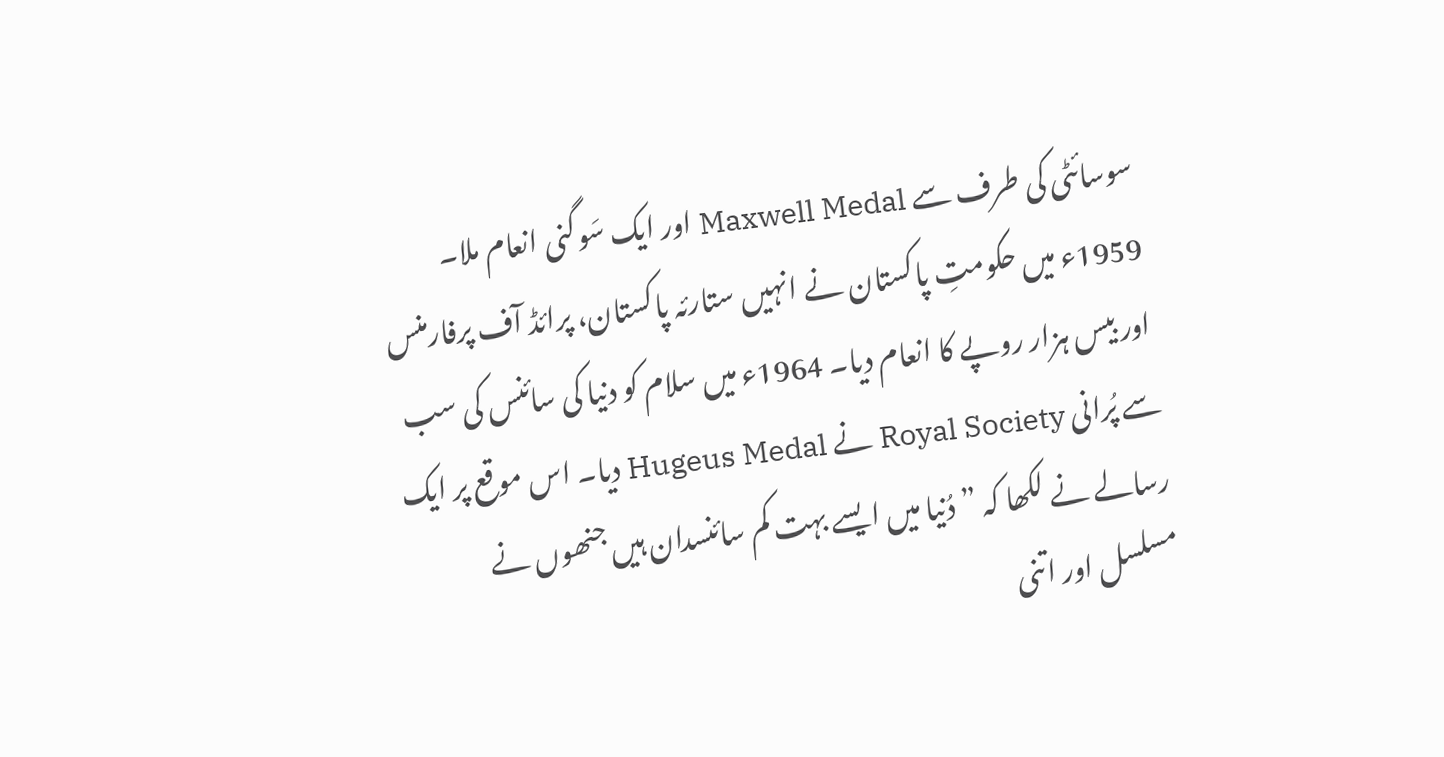سوسائٹی کی طرف سے Maxwell Medal اور ایک سَوگنی انعام ملا۔ 1959ء میں حکومتِ پاکستان نے انہیں ستارئہ پاکستان، پرائڈ آف پرفارمنس اور بیس ہزار روپے کا انعام دیا۔ 1964ء میں سلام کو دنیا کی سائنس کی سب سے پُرانی Royal Society نے Hugeus Medal دیا۔ اس موقع پر ایک رسالے نے لکھا کہ ”دُنیا میں ایسے بہت کم سائنسدان ہیں جنھوں نے مسلسل اور اتنی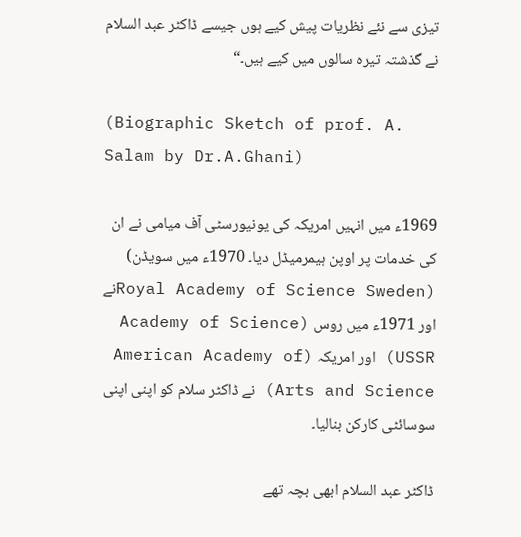تیزی سے نئے نظریات پیش کیے ہوں جیسے ڈاکٹر عبد السلام نے گذشتہ تیرہ سالوں میں کیے ہیں۔“

(Biographic Sketch of prof. A. Salam by Dr.A.Ghani)

1969ء میں انہیں امریکہ کی یونیورسٹی آف میامی نے ان کی خدمات پر اوپن ہیمرمیڈل دیا۔ 1970ء میں سویڈن) (Royal Academy of Science Swedenنے اور 1971ء میں روس (Academy of Science USSR) اور امریکہ (American Academy of Arts and Science) نے ڈاکٹر سلام کو اپنی اپنی سوسائٹی کارکن بنالیا۔

ڈاکٹر عبد السلام ابھی بچہ تھے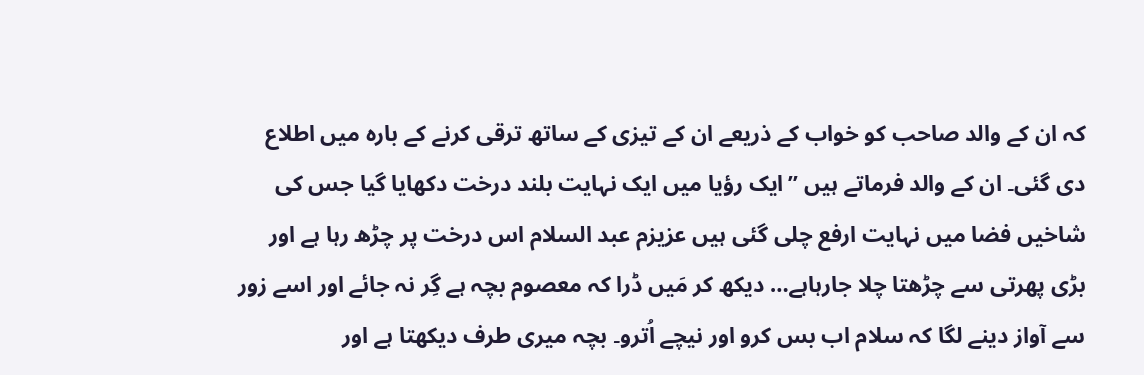کہ ان کے والد صاحب کو خواب کے ذریعے ان کے تیزی کے ساتھ ترقی کرنے کے بارہ میں اطلاع دی گئی۔ ان کے والد فرماتے ہیں ”ایک رؤیا میں ایک نہایت بلند درخت دکھایا گیا جس کی شاخیں فضا میں نہایت ارفع چلی گئی ہیں عزیزم عبد السلام اس درخت پر چڑھ رہا ہے اور بڑی پھرتی سے چڑھتا چلا جارہاہے… دیکھ کر مَیں ڈرا کہ معصوم بچہ ہے گِر نہ جائے اور اسے زور سے آواز دینے لگا کہ سلام اب بس کرو اور نیچے اُترو۔ بچہ میری طرف دیکھتا ہے اور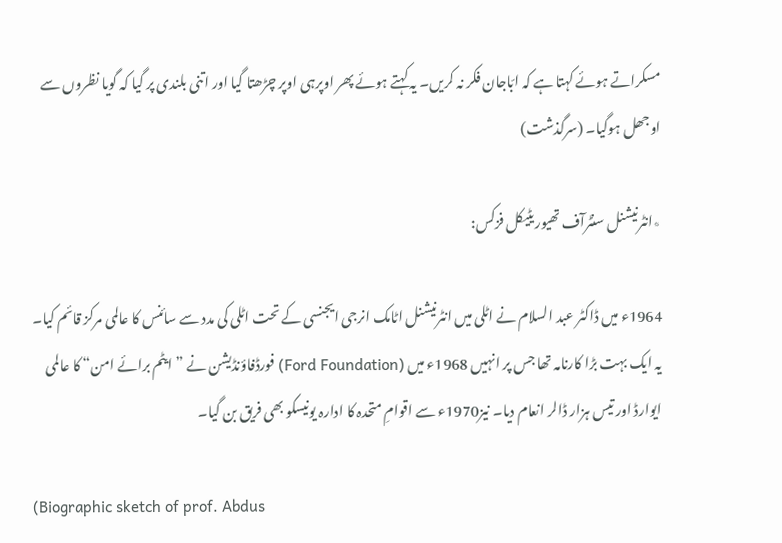مسکراتے ہوئے کہتا ہے کہ ابّاجان فکر نہ کریں۔ یہ کہتے ہوئے پھر اوپرہی اوپر چڑھتا گیا اور اتنی بلندی پر گیا کہ گویا نظروں سے اوجھل ہوگیا۔ (سرگذشت)

٭انٹرنیشنل سنٹرآف تھیوریٹیکل فزکس:

1964ء میں ڈاکٹر عبد السلام نے اٹلی میں انٹرنیشنل اٹامک انرجی ایجنسی کے تحت اٹلی کی مدد سے سائنس کا عالمی مرکز قائم کیا۔ یہ ایک بہت بڑا کارنامہ تھا جس پر انہیں 1968ء میں (Ford Foundation) فورڈفاؤنڈیشن نے ”ایٹم برائے امن“ کا عالمی ایوارڈ اور تیس ہزار ڈالر انعام دیا۔ نیز1970ء سے اقوامِ متحدہ کا ادارہ یونیسکو بھی فریق بن گیا۔

(Biographic sketch of prof. Abdus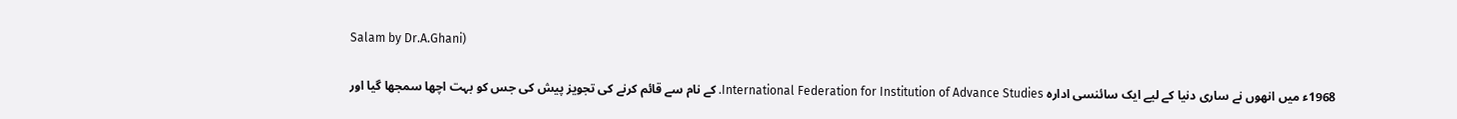Salam by Dr.A.Ghani)

1968ء میں انھوں نے ساری دنیا کے لیے ایک سائنسی ادارہ International Federation for Institution of Advance Studies. کے نام سے قائم کرنے کی تجویز پیش کی جس کو بہت اچھا سمجھا گیا اور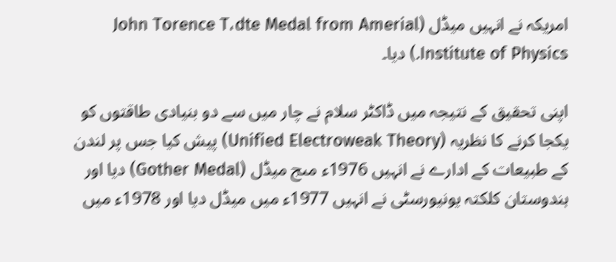امریکہ نے انہیں میڈل (John Torence T،dte Medal from Amerial Institute of Physics.) دیا۔

اپنی تحقیق کے نتیجہ میں ڈاکٹر سلام نے چار میں سے دو بنیادی طاقتوں کو یکجا کرنے کا نظریہ (Unified Electroweak Theory) پیش کیا جس پر لندن کے طبیعات کے ادارے نے انہیں 1976ء مںج میڈل (Gother Medal) دیا اور ہندوستان کلکتہ یونیورسٹی نے انہیں 1977ء میں میڈل دیا اور 1978ء میں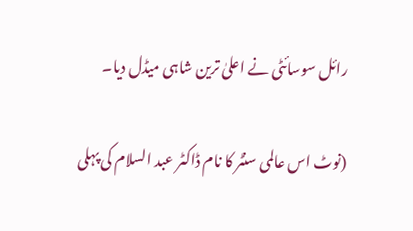رائل سوسائٹی نے اعلیٰ ترین شاہی میڈل دیا۔

(نوٹ اس عالمی سنٹر کا نام ڈاکٹر عبد السلام کی پہلی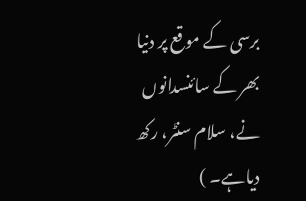برسی کے موقع پر دنیا بھر کے سائنسدانوں نے، سلام سنٹر، رکھ دیاہے۔ )